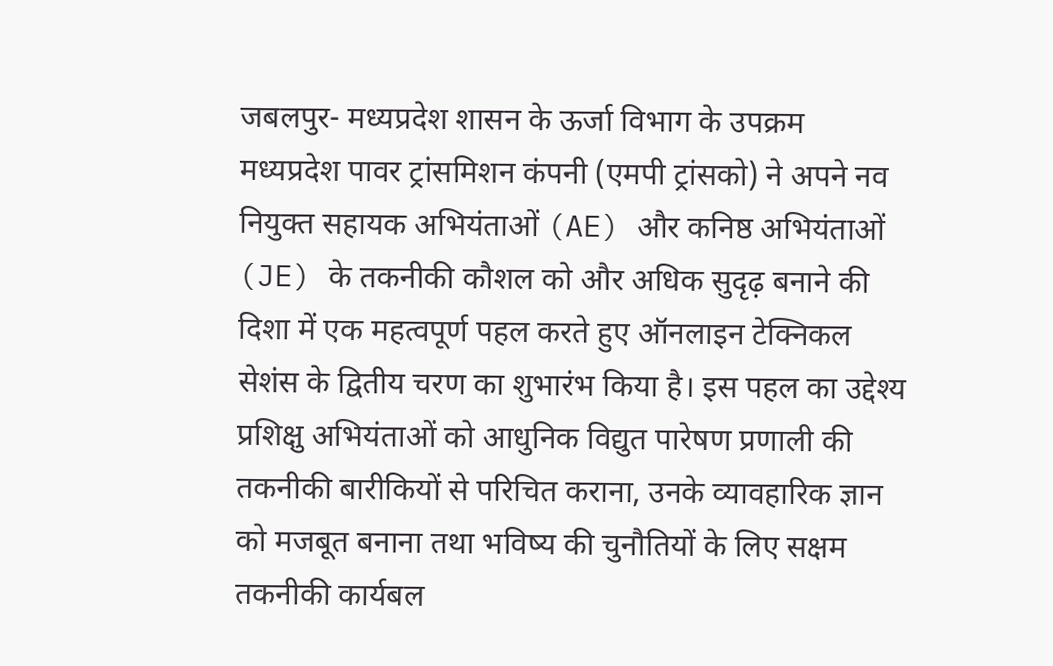जबलपुर- मध्यप्रदेश शासन के ऊर्जा विभाग के उपक्रम मध्यप्रदेश पावर ट्रांसमिशन कंपनी (एमपी ट्रांसको) ने अपने नव नियुक्त सहायक अभियंताओं (AE) और कनिष्ठ अभियंताओं (JE) के तकनीकी कौशल को और अधिक सुदृढ़ बनाने की दिशा में एक महत्वपूर्ण पहल करते हुए ऑनलाइन टेक्निकल सेशंस के द्वितीय चरण का शुभारंभ किया है। इस पहल का उद्देश्य प्रशिक्षु अभियंताओं को आधुनिक विद्युत पारेषण प्रणाली की तकनीकी बारीकियों से परिचित कराना, उनके व्यावहारिक ज्ञान को मजबूत बनाना तथा भविष्य की चुनौतियों के लिए सक्षम तकनीकी कार्यबल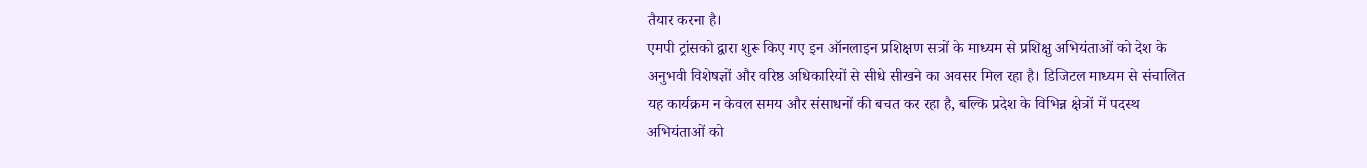तैयार करना है।
एमपी ट्रांसको द्वारा शुरू किए गए इन ऑनलाइन प्रशिक्षण सत्रों के माध्यम से प्रशिक्षु अभियंताओं को देश के अनुभवी विशेषज्ञों और वरिष्ठ अधिकारियों से सीधे सीखने का अवसर मिल रहा है। डिजिटल माध्यम से संचालित यह कार्यक्रम न केवल समय और संसाधनों की बचत कर रहा है, बल्कि प्रदेश के विभिन्न क्षेत्रों में पदस्थ अभियंताओं को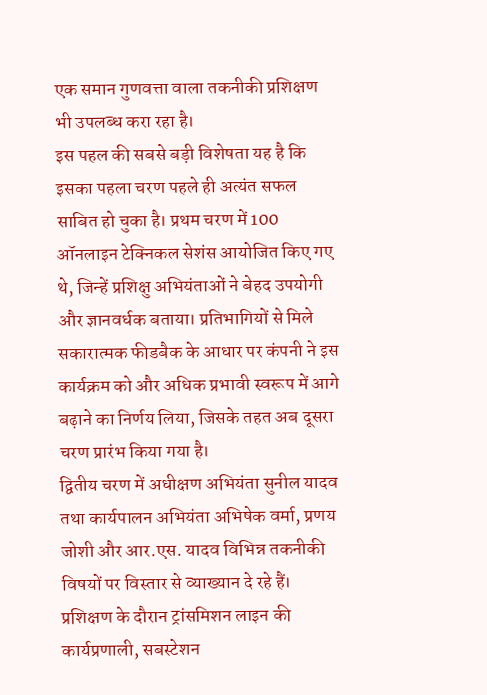एक समान गुणवत्ता वाला तकनीकी प्रशिक्षण भी उपलब्ध करा रहा है।
इस पहल की सबसे बड़ी विशेषता यह है कि इसका पहला चरण पहले ही अत्यंत सफल साबित हो चुका है। प्रथम चरण में 100 ऑनलाइन टेक्निकल सेशंस आयोजित किए गए थे, जिन्हें प्रशिक्षु अभियंताओं ने बेहद उपयोगी और ज्ञानवर्धक बताया। प्रतिभागियों से मिले सकारात्मक फीडबैक के आधार पर कंपनी ने इस कार्यक्रम को और अधिक प्रभावी स्वरूप में आगे बढ़ाने का निर्णय लिया, जिसके तहत अब दूसरा चरण प्रारंभ किया गया है।
द्वितीय चरण में अधीक्षण अभियंता सुनील यादव तथा कार्यपालन अभियंता अभिषेक वर्मा, प्रणय जोशी और आर.एस. यादव विभिन्न तकनीकी विषयों पर विस्तार से व्याख्यान दे रहे हैं। प्रशिक्षण के दौरान ट्रांसमिशन लाइन की कार्यप्रणाली, सबस्टेशन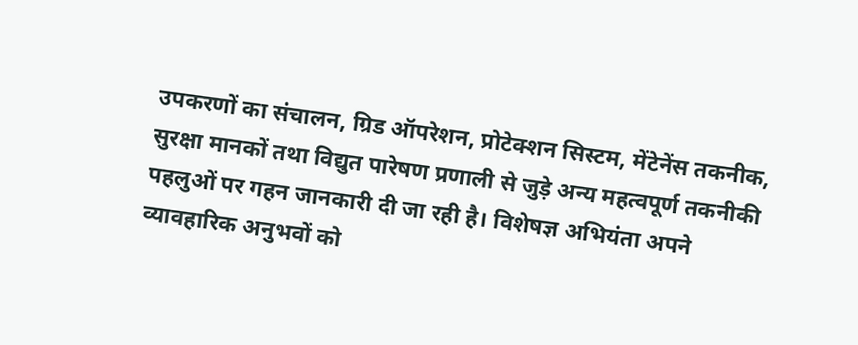उपकरणों का संचालन, ग्रिड ऑपरेशन, प्रोटेक्शन सिस्टम, मेंटेनेंस तकनीक, सुरक्षा मानकों तथा विद्युत पारेषण प्रणाली से जुड़े अन्य महत्वपूर्ण तकनीकी पहलुओं पर गहन जानकारी दी जा रही है। विशेषज्ञ अभियंता अपने व्यावहारिक अनुभवों को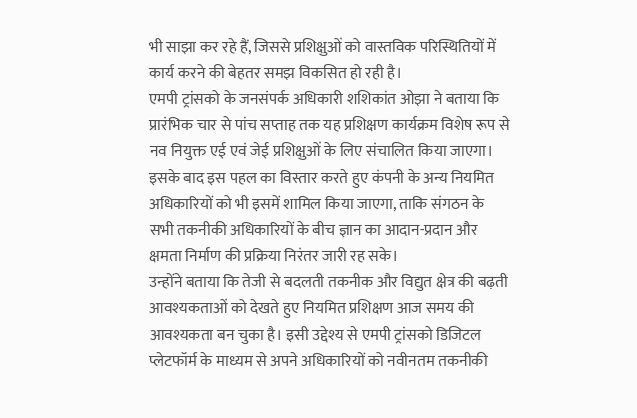भी साझा कर रहे हैं, जिससे प्रशिक्षुओं को वास्तविक परिस्थितियों में कार्य करने की बेहतर समझ विकसित हो रही है।
एमपी ट्रांसको के जनसंपर्क अधिकारी शशिकांत ओझा ने बताया कि प्रारंभिक चार से पांच सप्ताह तक यह प्रशिक्षण कार्यक्रम विशेष रूप से नव नियुक्त एई एवं जेई प्रशिक्षुओं के लिए संचालित किया जाएगा। इसके बाद इस पहल का विस्तार करते हुए कंपनी के अन्य नियमित अधिकारियों को भी इसमें शामिल किया जाएगा, ताकि संगठन के सभी तकनीकी अधिकारियों के बीच ज्ञान का आदान-प्रदान और क्षमता निर्माण की प्रक्रिया निरंतर जारी रह सके।
उन्होंने बताया कि तेजी से बदलती तकनीक और विद्युत क्षेत्र की बढ़ती आवश्यकताओं को देखते हुए नियमित प्रशिक्षण आज समय की आवश्यकता बन चुका है। इसी उद्देश्य से एमपी ट्रांसको डिजिटल प्लेटफॉर्म के माध्यम से अपने अधिकारियों को नवीनतम तकनीकी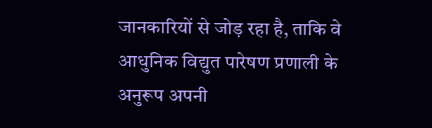जानकारियों से जोड़ रहा है, ताकि वे आधुनिक विद्युत पारेषण प्रणाली के अनुरूप अपनी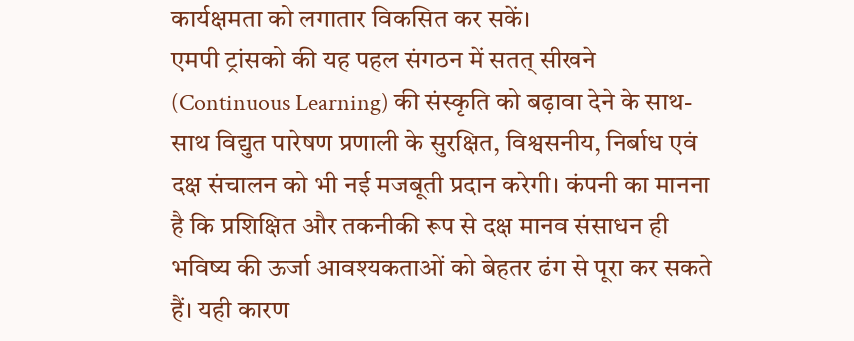कार्यक्षमता को लगातार विकसित कर सकें।
एमपी ट्रांसको की यह पहल संगठन में सतत् सीखने (Continuous Learning) की संस्कृति को बढ़ावा देने के साथ-साथ विद्युत पारेषण प्रणाली के सुरक्षित, विश्वसनीय, निर्बाध एवं दक्ष संचालन को भी नई मजबूती प्रदान करेगी। कंपनी का मानना है कि प्रशिक्षित और तकनीकी रूप से दक्ष मानव संसाधन ही भविष्य की ऊर्जा आवश्यकताओं को बेहतर ढंग से पूरा कर सकते हैं। यही कारण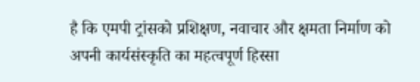है कि एमपी ट्रांसको प्रशिक्षण, नवाचार और क्षमता निर्माण को अपनी कार्यसंस्कृति का महत्वपूर्ण हिस्सा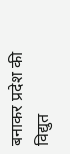बनाकर प्रदेश की विद्युत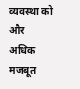व्यवस्था को और अधिक मजबूत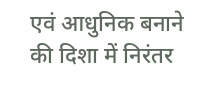एवं आधुनिक बनाने की दिशा में निरंतर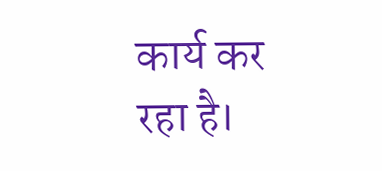कार्य कर रहा है।